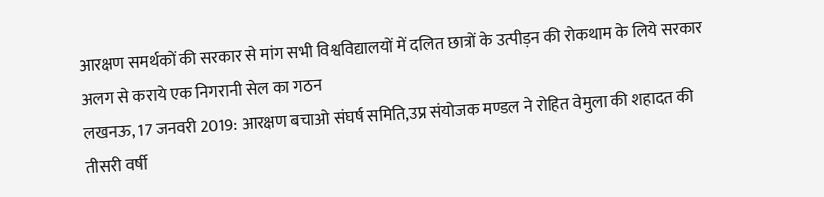आरक्षण समर्थकों की सरकार से मांग सभी विश्वविद्यालयों में दलित छात्रों के उत्पीड़न की रोकथाम के लिये सरकार अलग से कराये एक निगरानी सेल का गठन
लखनऊ, 17 जनवरी 2019: आरक्षण बचाओ संघर्ष समिति,उप्र संयोजक मण्डल ने रोहित वेमुला की शहादत की तीसरी वर्षी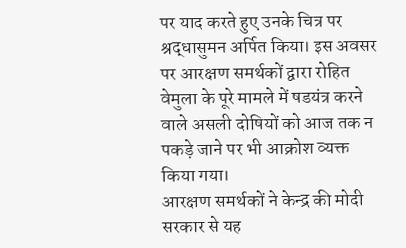पर याद करते हुए उनके चित्र पर श्रद्धासुमन अर्पित किया। इस अवसर पर आरक्षण समर्थकों द्वारा रोहित वेमुला के पूरे मामले में षडयंत्र करने वाले असली दोषियों को आज तक न पकड़े जाने पर भी आक्रोश व्यक्त किया गया।
आरक्षण समर्थकों ने केन्द्र की मोदी सरकार से यह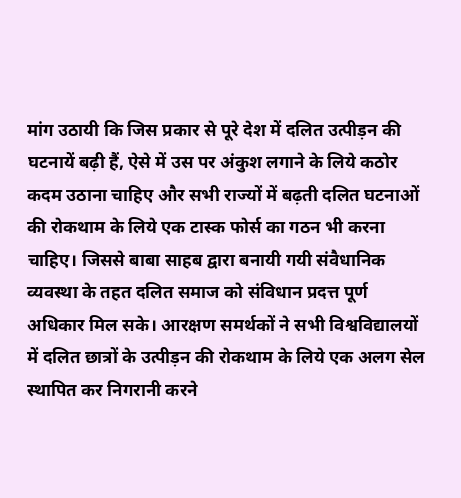मांग उठायी कि जिस प्रकार से पूरे देश में दलित उत्पीड़न की घटनायें बढ़ी हैं, ऐसे में उस पर अंकुश लगाने के लिये कठोर कदम उठाना चाहिए और सभी राज्यों में बढ़ती दलित घटनाओं की रोकथाम के लिये एक टास्क फोर्स का गठन भी करना चाहिए। जिससे बाबा साहब द्वारा बनायी गयी संवैधानिक व्यवस्था के तहत दलित समाज को संविधान प्रदत्त पूर्ण अधिकार मिल सके। आरक्षण समर्थकों ने सभी विश्वविद्यालयों में दलित छात्रों के उत्पीड़न की रोकथाम के लिये एक अलग सेल स्थापित कर निगरानी करने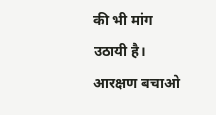की भी मांग उठायी है।
आरक्षण बचाओ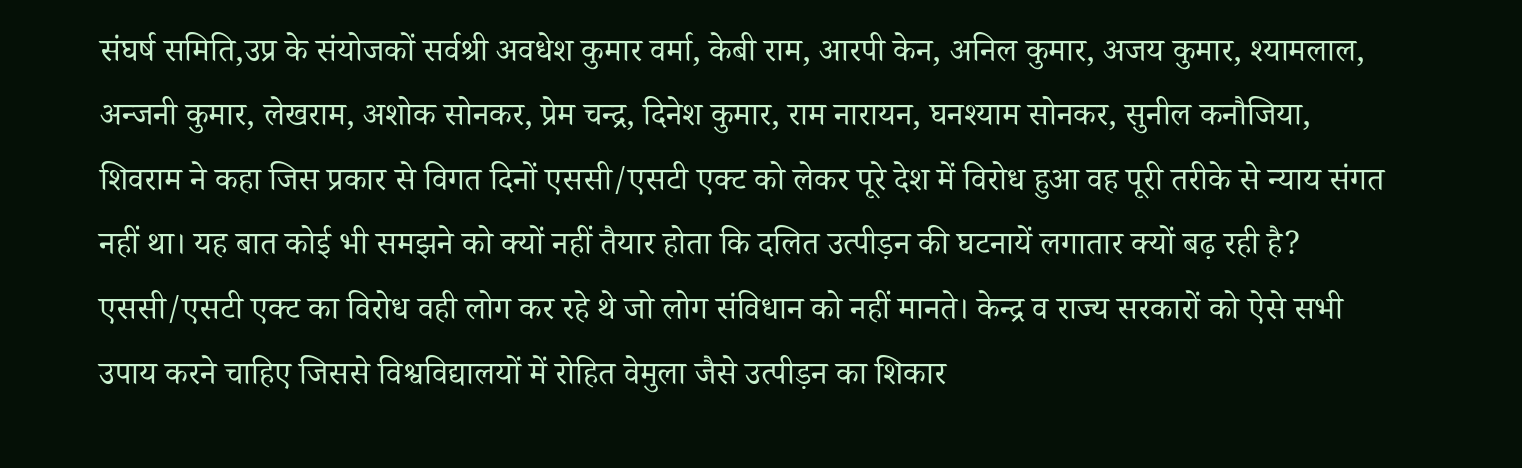संघर्ष समिति,उप्र के संयोजकों सर्वश्री अवधेश कुमार वर्मा, केबी राम, आरपी केन, अनिल कुमार, अजय कुमार, श्यामलाल, अन्जनी कुमार, लेखराम, अशोक सोनकर, प्रेम चन्द्र, दिनेश कुमार, राम नारायन, घनश्याम सोनकर, सुनील कनौजिया, शिवराम ने कहा जिस प्रकार से विगत दिनों एससी/एसटी एक्ट को लेकर पूरे देश में विरोध हुआ वह पूरी तरीके से न्याय संगत नहीं था। यह बात कोई भी समझने को क्यों नहीं तैयार होता कि दलित उत्पीड़न की घटनायें लगातार क्यों बढ़ रही है? एससी/एसटी एक्ट का विरोध वही लोग कर रहे थे जो लोग संविधान को नहीं मानते। केन्द्र व राज्य सरकारों को ऐसे सभी उपाय करने चाहिए जिससे विश्वविद्यालयों में रोहित वेमुला जैसे उत्पीड़न का शिकार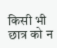किसी भी छात्र को न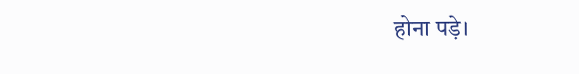होना पड़े।